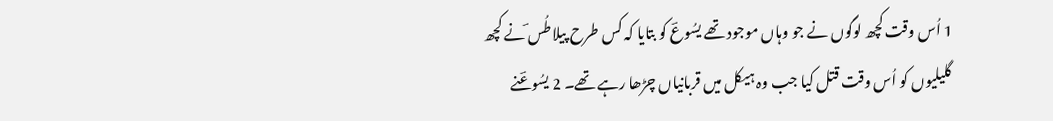1 اُس وقت کچھ لوگوں نے جو وہاں موجود تھے یسُوعؔ کو بتایا کہ کس طرح پیلاطُس ؔنے کچھ گلیلیوں کو اُس وقت قتل کیا جب وہ ہیکل میں قربانیاں چڑھا رہے تھے۔ 2 یسُوعؔنے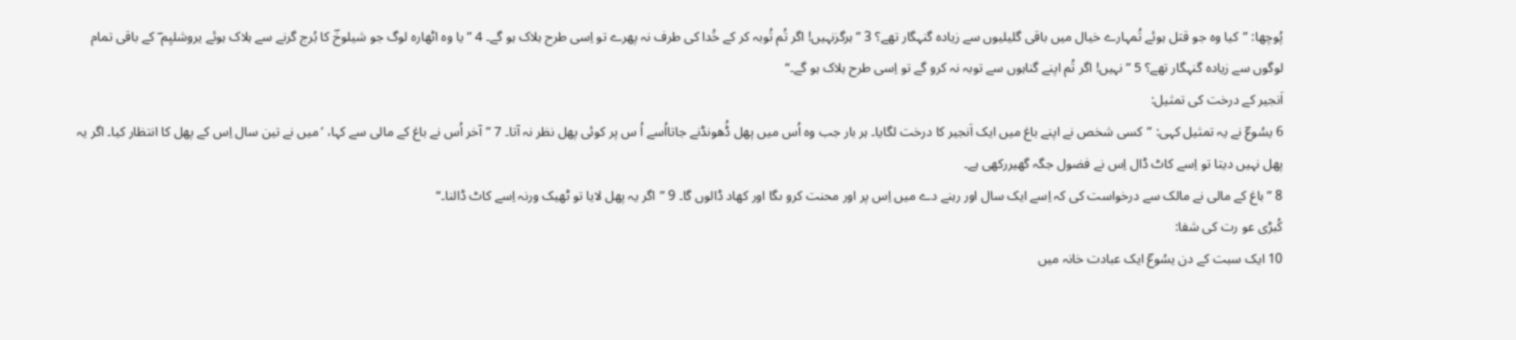پُوچھا: ”کیا وہ جو قتل ہوئے تُمہارے خیال میں باقی گلیلیوں سے زیادہ گنہگار تھے؟ 3 ”ہرگزنہیں! اگر تُم تُوبہ کر کے خُدا کی طرف نہ پھرے تو اِسی طرح ہلاک ہو گے۔ 4 ”یا وہ اٹھارہ لوگ جو شیلوخؔ کا بُرج گرنے سے ہلاک ہوئے یروشلیِم ؔ کے باقی تمام لوگوں سے زیادہ گنہگار تھے؟ 5 ”نہیں! اگر تُم اپنے گناہوں سے توبہ نہ کرو گے تو اِسی طرح ہلاک ہو گے۔“
اَنجیر کے درخت کی تمثیل:
6 یسُوعؔ نے یہ تمثیل کہی: ”کسی شخص نے اپنے باغ میں ایک اَنجیر کا درخت لگایا۔ ہر بار جب وہ اُس میں پھل ڈُھونڈنے جاتااُسے اُ س پر کوئی پھل نظر نہ آتا۔ 7 ”آخر اُس نے باغ کے مالی سے کہا، ’میں نے تین سال اِس کے پھل کا انتظار کیا۔ اگر یہ پھل نہیں دیتا تو اِسے کاٹ ڈال اِس نے فضول جگہ گھیررکھی ہے۔
8 ”باغ کے مالی نے مالک سے درخواست کی کہ اِسے ایک سال اور رہنے دے میں اِس پر اور محنت کرو ںگا اور کھاد ڈالوں گا۔ 9 ”اگر یہ پھل لایا تو ٹھیک ورنہ اِسے کاٹ ڈالنا۔“
کُبڑی عو رت کی شفا:
10 ایک سبت کے دن یسُوعؔ ایک عبادت خانہ میں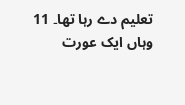تعلیم دے رہا تھا۔ 11 وہاں ایک عورت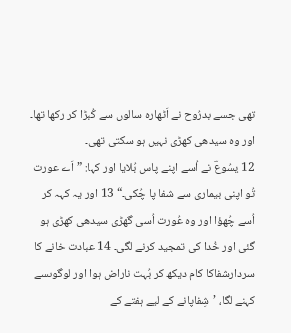تھی جسے بدرُوح نے اَٹھارہ سالوں سے کُبڑا کر رکھا تھا۔ اور وہ سیدھی کھڑی نہیں ہو سکتی تھی۔
12 یسُوعؔ نے اُسے اپنے پاس بُلایا اور کہا: ”اَے عورت تُو اپنی بیماری سے شفا پا چُکی۔“ 13 اور یہ کہہ کر اُسے چُھؤا اور وہ عُورت اُسی گھڑی سیدھی کھڑی ہو گئی اور خُدا کی تمجید کرنے لگی۔ 14 عبادت خانے کا سردارشفاکا کام دیکھ کر بُہت ناراض ہوا اور لوگوںسے کہنے لگا، ’شِفاپانے کے لیے ہفتے کے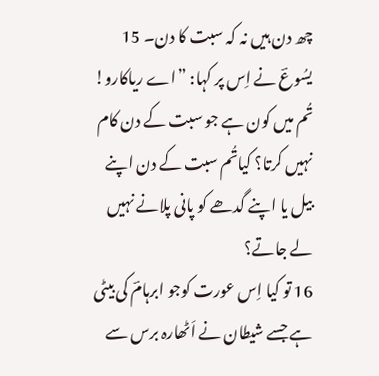چھ دن ہیں نہ کہ سبت کا دن۔ 15 یسُوعؔ نے اِس پر کہا: ”اے ریاکارو! تُم میں کون ہے جو سبت کے دن کام نہیں کرتا؟ کیاتُم سبت کے دن اپنے بیل یا اپنے گدھے کو پانی پلانے نہیں لے جاتے؟
16 تو کیا اِس عورت کوجو ابرہامؔ کی بیٹی ہے جسے شیطان نے اَٹھارہ برس سے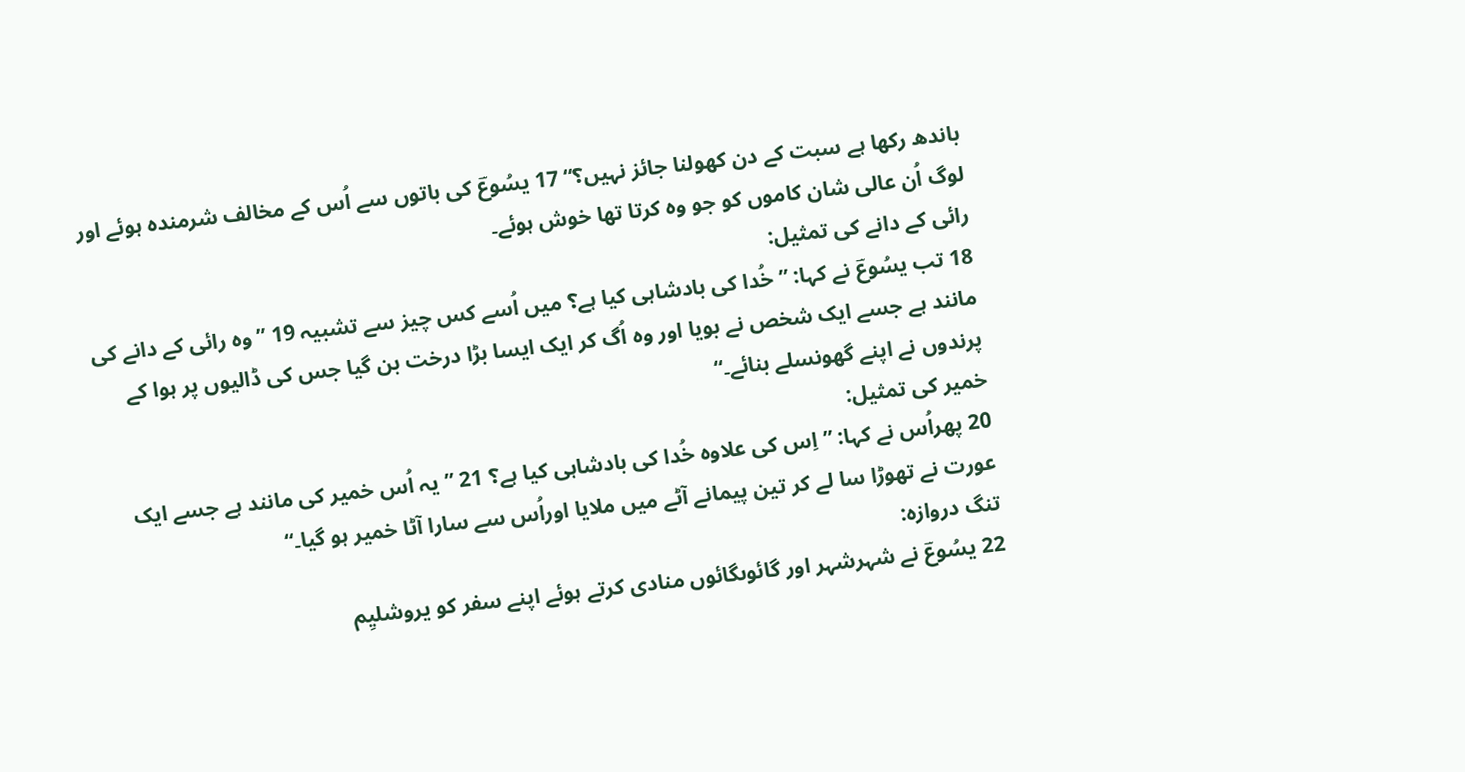باندھ رکھا ہے سبت کے دن کھولنا جائز نہیں؟“ 17 یسُوعؔ کی باتوں سے اُس کے مخالف شرمندہ ہوئے اور لوگ اُن عالی شان کاموں کو جو وہ کرتا تھا خوش ہوئے۔
رائی کے دانے کی تمثیل:
18 تب یسُوعؔ نے کہا: ”خُدا کی بادشاہی کیا ہے؟ میں اُسے کس چیز سے تشبیہ 19 ”وہ رائی کے دانے کی مانند ہے جسے ایک شخص نے بویا اور وہ اُگ کر ایک ایسا بڑا درخت بن گیا جس کی ڈالیوں پر ہوا کے پرندوں نے اپنے گھونسلے بنائے۔“
خمیر کی تمثیل:
20 پھراُس نے کہا: ”اِس کی علاوہ خُدا کی بادشاہی کیا ہے؟ 21 ”یہ اُس خمیر کی مانند ہے جسے ایک عورت نے تھوڑا سا لے کر تین پیمانے آٹے میں ملایا اوراُس سے سارا آٹا خمیر ہو گیا۔“
تنگ دروازہ:
22 یسُوعؔ نے شہرشہر اور گائوںگائوں منادی کرتے ہوئے اپنے سفر کو یروشلیِم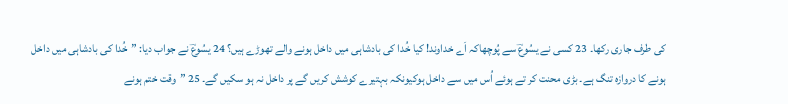کی طرف جاری رکھا۔ 23 کسی نے یسُوعؔ سے پُوچھاکہ اَے خداوند! کیا خُدا کی بادشاہی میں داخل ہونے والے تھوڑے ہیں؟ 24 یسُوعؔ نے جواب دیا: ”خُدا کی بادشاہی میں داخل ہونے کا دروازہ تنگ ہے۔ بڑی محنت کر تے ہوئے اُس میں سے داخل ہوکیونکہ بہتیرے کوشش کریں گے پر داخل نہ ہو سکیں گے۔ 25 ”وقت ختم ہونے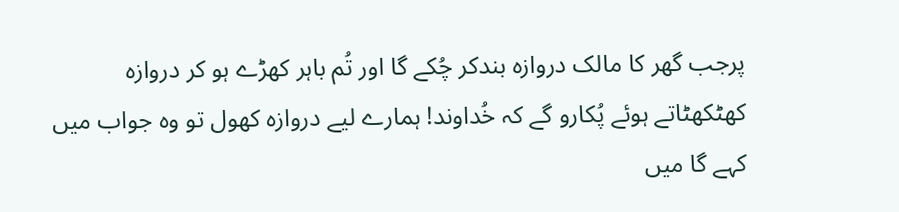پرجب گھر کا مالک دروازہ بندکر چُکے گا اور تُم باہر کھڑے ہو کر دروازہ کھٹکھٹاتے ہوئے پُکارو گے کہ خُداوند! ہمارے لیے دروازہ کھول تو وہ جواب میں کہے گا میں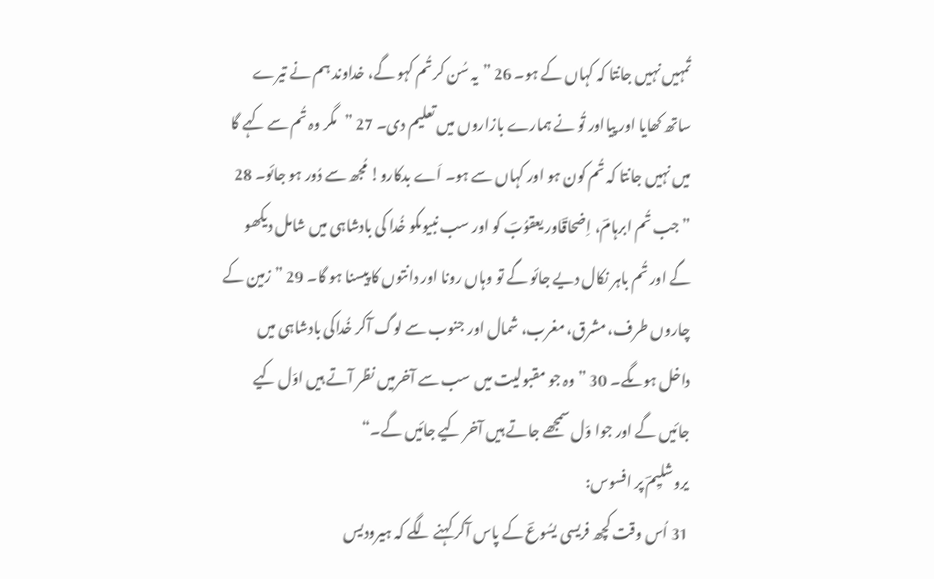تُمہیں نہیں جانتا کہ کہاں کے ہو۔ 26 ”یہ سُن کر تُم کہو گے، خداوند ہم نے تیرے ساتھ کھایا اور پیااور تُو نے ہمارے بازاروں میں تعلیم دی۔ 27 ”مگر وہ تُم سے کہے گا میں نہیں جانتا کہ تُم کون ہو اور کہاں سے ہو۔ اَے بدکارو! مُجھ سے دُور ہو جائو۔ 28 ”جب تُم ابرہامؔ، اِضحاقؔاور یعقوُبؔ کو اور سب نبیوںکو خُدا کی بادشاہی میں شامل دیکھو گے اور تُم باہر نکال دیے جائو گے تو وہاں رونا اور دانتوں کا پیسنا ہو گا۔ 29 ”زمین کے چاروں طرف، مشرق، مغرب، شمال اور جنوب سے لوگ آکر خُداکی بادشاہی میں داخل ہوںگے۔ 30 ”وہ جو مقبولیت میں سب سے آخرمیں نظر آتے ہیں اوّل کیے جائیں گے اور جوا وّل سمجھے جاتے ہیں آخر کیے جائیں گے۔“
یروشلیِمؔ پر افسوس:
31 اُس وقت کچھ فریسی یسُوعؔ کے پاس آکر کہنے لگے کہ ہیرودیس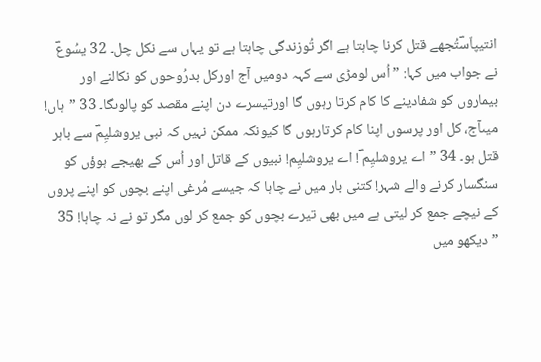انتیپاّسؔتُجھے قتل کرنا چاہتا ہے اگر تُوزندگی چاہتا ہے تو یہاں سے نکل چل۔ 32 یسُوعؔ نے جواب میں کہا: ”اُس لومڑی سے کہہ دومیں آج اورکل بدرُوحوں کو نکالنے اور بیماروں کو شفادینے کا کام کرتا رہوں گا اورتیسرے دن اپنے مقصد کو پالوںگا۔ 33 ”ہاں! میںآج، کل اور پرسوں اپنا کام کرتارہوں گا کیونکہ ممکن نہیں کہ نبی یروشلیِمؔ سے باہر قتل ہو۔ 34 ”اے یروشلیِم ؔ! اے یروشلیِم! نبیوں کے قاتل اور اُس کے بھیجے ہوؤں کو سنگسار کرنے والے شہر! کتنی بار میں نے چاہا کہ جیسے مُرغی اپنے بچوں کو اپنے پروں کے نیچے جمع کر لیتی ہے میں بھی تیرے بچوں کو جمع کر لوں مگر تو نے نہ چاہا! 35 ”دیکھو میں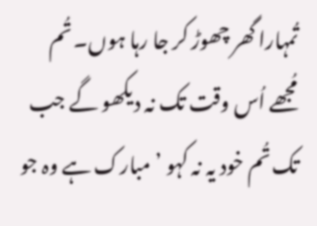تُمہارا گھر چھوڑ کر جا رہا ہوں۔ تُم مُجھے اُس وقت تک نہ دیکھو گے جب تک تُم خود یہ نہ کہو ’مبارک ہے وہ جو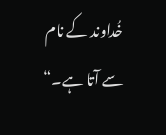خُداوند کے نام سے آتا ہے۔“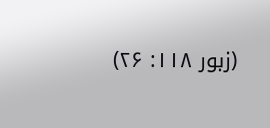(زبور ۱۱۸: ۲۶)